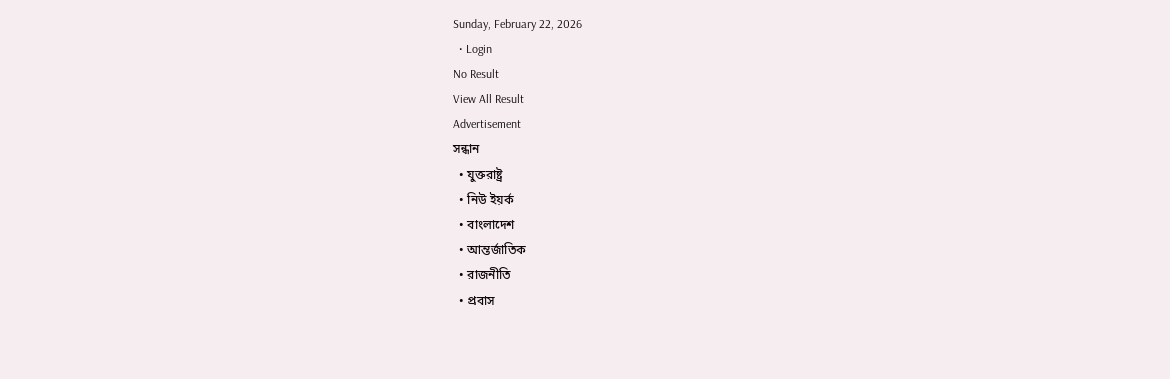Sunday, February 22, 2026
  • Login
No Result
View All Result
Advertisement
সন্ধান
  • যুক্তরাষ্ট্র
  • নিউ ইয়র্ক
  • বাংলাদেশ
  • আন্তর্জাতিক
  • রাজনীতি
  • প্রবাস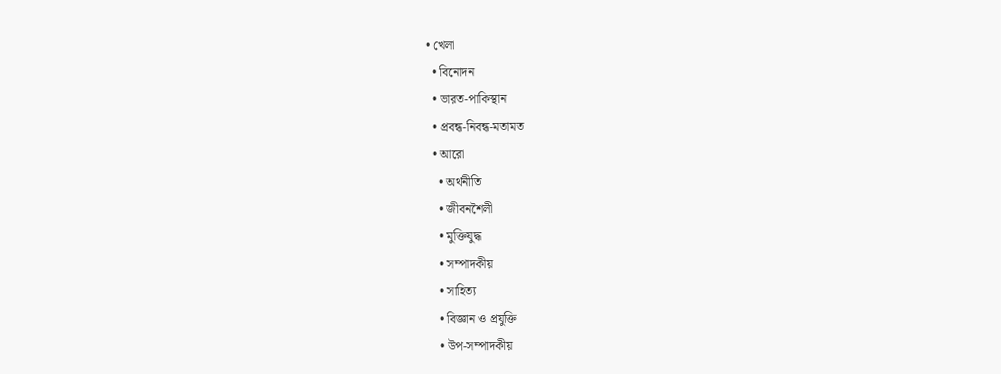• খেলা
  • বিনোদন
  • ভারত-পাকিস্থান
  • প্রবন্ধ-নিবন্ধ-মতামত
  • আরো
    • অর্থনীতি
    • জীবনশৈলী
    • মুক্তিযুদ্ধ
    • সম্পাদকীয়
    • সাহিত্য
    • বিজ্ঞান ও প্রযুক্তি
    • উপ-সম্পাদকীয়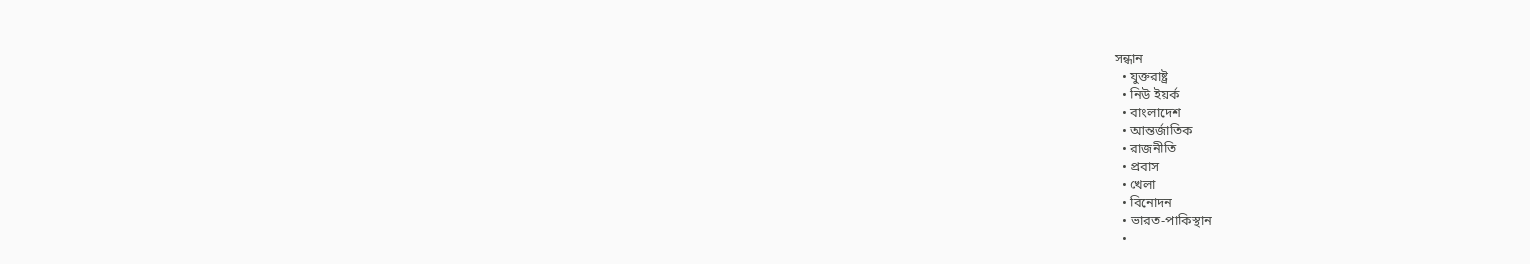সন্ধান
  • যুক্তরাষ্ট্র
  • নিউ ইয়র্ক
  • বাংলাদেশ
  • আন্তর্জাতিক
  • রাজনীতি
  • প্রবাস
  • খেলা
  • বিনোদন
  • ভারত-পাকিস্থান
  •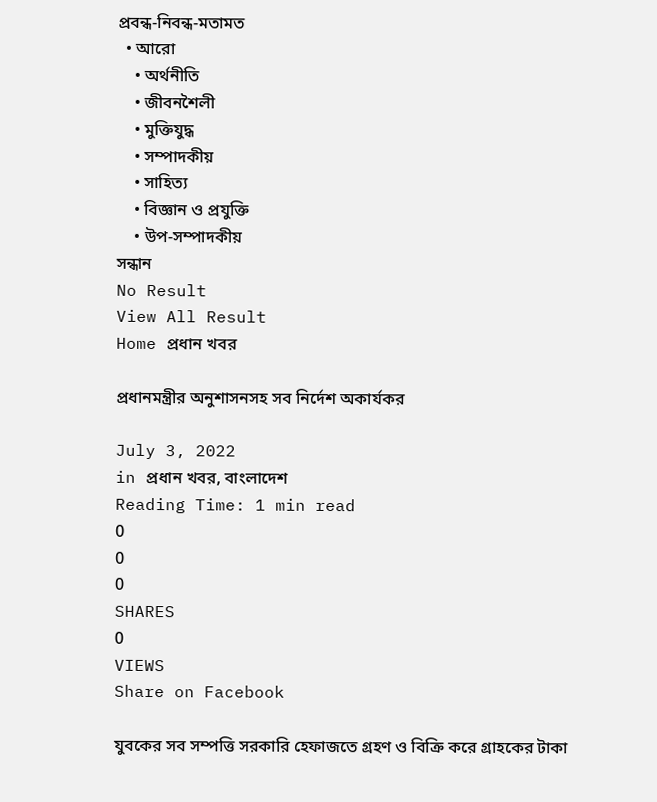প্রবন্ধ-নিবন্ধ-মতামত
  • আরো
    • অর্থনীতি
    • জীবনশৈলী
    • মুক্তিযুদ্ধ
    • সম্পাদকীয়
    • সাহিত্য
    • বিজ্ঞান ও প্রযুক্তি
    • উপ-সম্পাদকীয়
সন্ধান
No Result
View All Result
Home প্রধান খবর

প্রধানমন্ত্রীর অনুশাসনসহ সব নির্দেশ অকার্যকর

July 3, 2022
in প্রধান খবর, বাংলাদেশ
Reading Time: 1 min read
0
0
0
SHARES
0
VIEWS
Share on Facebook

যুবকের সব সম্পত্তি সরকারি হেফাজতে গ্রহণ ও বিক্রি করে গ্রাহকের টাকা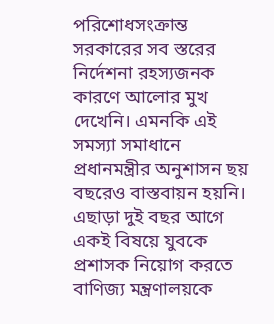পরিশোধসংক্রান্ত সরকারের সব স্তরের নির্দেশনা রহস্যজনক কারণে আলোর মুখ দেখেনি। এমনকি এই সমস্যা সমাধানে প্রধানমন্ত্রীর অনুশাসন ছয় বছরেও বাস্তবায়ন হয়নি। এছাড়া দুই বছর আগে একই বিষয়ে যুবকে প্রশাসক নিয়োগ করতে বাণিজ্য মন্ত্রণালয়কে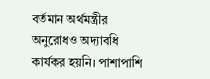বর্তমান অর্থমন্ত্রীর অনুরোধও অদ্যাবধি কার্যকর হয়নি। পাশাপাশি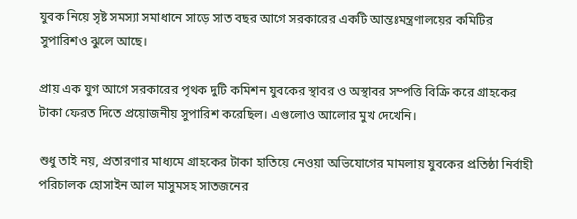যুবক নিয়ে সৃষ্ট সমস্যা সমাধানে সাড়ে সাত বছর আগে সরকারের একটি আন্তঃমন্ত্রণালয়ের কমিটির সুপারিশও ঝুলে আছে।

প্রায় এক যুগ আগে সরকারের পৃথক দুটি কমিশন যুবকের স্থাবর ও অস্থাবর সম্পত্তি বিক্রি করে গ্রাহকের টাকা ফেরত দিতে প্রয়োজনীয় সুপারিশ করেছিল। এগুলোও আলোর মুখ দেখেনি।

শুধু তাই নয়, প্রতারণার মাধ্যমে গ্রাহকের টাকা হাতিয়ে নেওয়া অভিযোগের মামলায় যুবকের প্রতিষ্ঠা নির্বাহী পরিচালক হোসাইন আল মাসুমসহ সাতজনের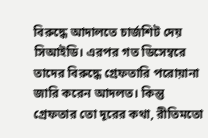বিরুদ্ধে আদালতে চার্জশিট দেয় সিআইডি। এরপর গত ডিসেম্বরে তাদের বিরুদ্ধে গ্রেফতারি পরোয়ানা জারি করেন আদলত। কিন্তু গ্রেফতার তো দূরের কথা, রীতিমতো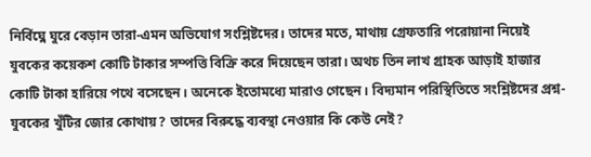নির্বিঘ্নে ঘুরে বেড়ান তারা-এমন অভিযোগ সংশ্লিষ্টদের। তাদের মতে, মাথায় গ্রেফতারি পরোয়ানা নিয়েই যুবকের কয়েকশ কোটি টাকার সম্পত্তি বিক্রি করে দিয়েছেন তারা। অথচ তিন লাখ গ্রাহক আড়াই হাজার কোটি টাকা হারিয়ে পথে বসেছেন। অনেকে ইতোমধ্যে মারাও গেছেন। বিদ্যমান পরিস্থিতিতে সংশ্লিষ্টদের প্রশ্ন-যুবকের খুঁটির জোর কোথায়? তাদের বিরুদ্ধে ব্যবস্থা নেওয়ার কি কেউ নেই?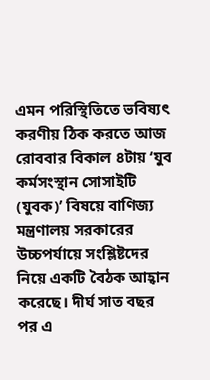এমন পরিস্থিতিতে ভবিষ্যৎ করণীয় ঠিক করতে আজ রোববার বিকাল ৪টায় ‘যুব কর্মসংস্থান সোসাইটি (যুবক)’ বিষয়ে বাণিজ্য মন্ত্রণালয় সরকারের উচ্চপর্যায়ে সংশ্লিষ্টদের নিয়ে একটি বৈঠক আহ্বান করেছে। দীর্ঘ সাত বছর পর এ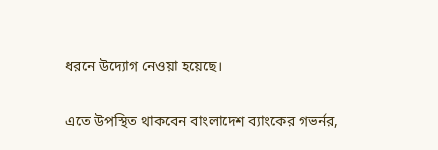ধরনে উদ্যোগ নেওয়া হয়েছে।

এতে উপস্থিত থাকবেন বাংলাদেশ ব্যাংকের গভর্নর,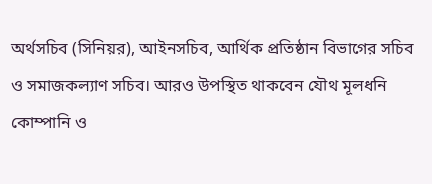অর্থসচিব (সিনিয়র), আইনসচিব, আর্থিক প্রতিষ্ঠান বিভাগের সচিব ও সমাজকল্যাণ সচিব। আরও উপস্থিত থাকবেন যৌথ মূলধনি কোম্পানি ও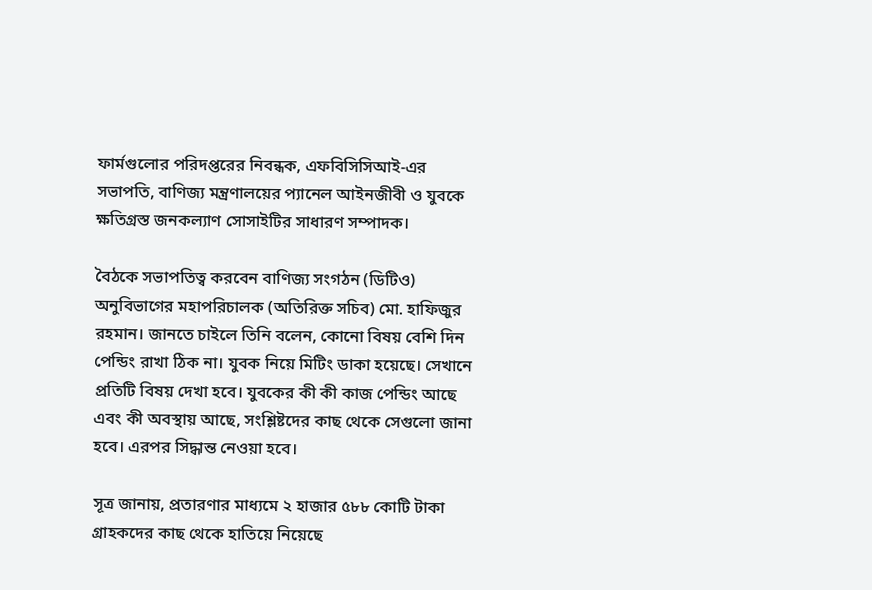ফার্মগুলোর পরিদপ্তরের নিবন্ধক, এফবিসিসিআই-এর সভাপতি, বাণিজ্য মন্ত্রণালয়ের প্যানেল আইনজীবী ও যুবকে ক্ষতিগ্রস্ত জনকল্যাণ সোসাইটির সাধারণ সম্পাদক।

বৈঠকে সভাপতিত্ব করবেন বাণিজ্য সংগঠন (ডিটিও) অনুবিভাগের মহাপরিচালক (অতিরিক্ত সচিব) মো. হাফিজুর রহমান। জানতে চাইলে তিনি বলেন, কোনো বিষয় বেশি দিন পেন্ডিং রাখা ঠিক না। যুবক নিয়ে মিটিং ডাকা হয়েছে। সেখানে প্রতিটি বিষয় দেখা হবে। যুবকের কী কী কাজ পেন্ডিং আছে এবং কী অবস্থায় আছে, সংশ্লিষ্টদের কাছ থেকে সেগুলো জানা হবে। এরপর সিদ্ধান্ত নেওয়া হবে।

সূত্র জানায়, প্রতারণার মাধ্যমে ২ হাজার ৫৮৮ কোটি টাকা গ্রাহকদের কাছ থেকে হাতিয়ে নিয়েছে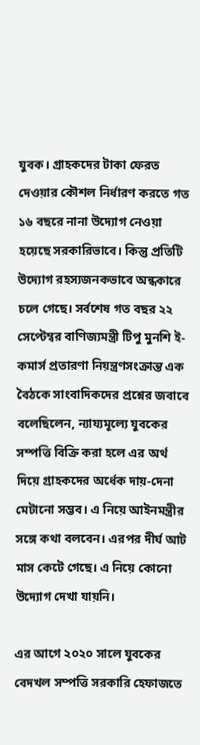যুবক। গ্রাহকদের টাকা ফেরত দেওয়ার কৌশল নির্ধারণ করতে গত ১৬ বছরে নানা উদ্যোগ নেওয়া হয়েছে সরকারিভাবে। কিন্তু প্রতিটি উদ্যোগ রহস্যজনকভাবে অন্ধকারে চলে গেছে। সর্বশেষ গত বছর ২২ সেপ্টেম্বর বাণিজ্যমন্ত্রী টিপু মুনশি ই-কমার্স প্রতারণা নিয়ন্ত্রণসংক্রান্ত এক বৈঠকে সাংবাদিকদের প্রশ্নের জবাবে বলেছিলেন, ন্যায্যমূল্যে যুবকের সম্পত্তি বিক্রি করা হলে এর অর্থ দিয়ে গ্রাহকদের অর্ধেক দায়-দেনা মেটানো সম্ভব। এ নিয়ে আইনমন্ত্রীর সঙ্গে কথা বলবেন। এরপর দীর্ঘ আট মাস কেটে গেছে। এ নিয়ে কোনো উদ্যোগ দেখা যায়নি।

এর আগে ২০২০ সালে যুবকের বেদখল সম্পত্তি সরকারি হেফাজতে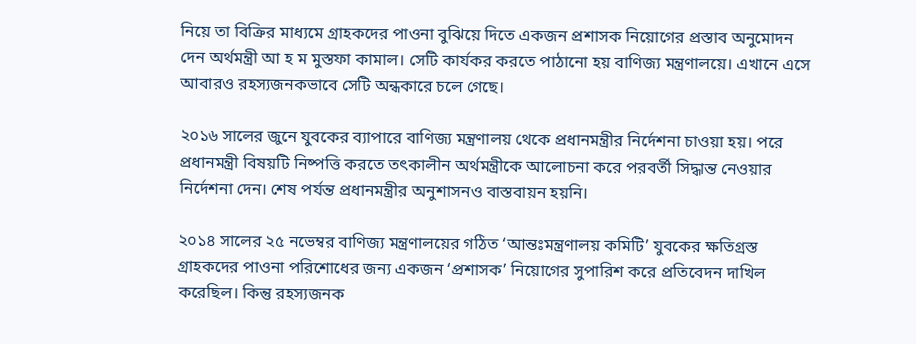নিয়ে তা বিক্রির মাধ্যমে গ্রাহকদের পাওনা বুঝিয়ে দিতে একজন প্রশাসক নিয়োগের প্রস্তাব অনুমোদন দেন অর্থমন্ত্রী আ হ ম মুস্তফা কামাল। সেটি কার্যকর করতে পাঠানো হয় বাণিজ্য মন্ত্রণালয়ে। এখানে এসে আবারও রহস্যজনকভাবে সেটি অন্ধকারে চলে গেছে।

২০১৬ সালের জুনে যুবকের ব্যাপারে বাণিজ্য মন্ত্রণালয় থেকে প্রধানমন্ত্রীর নির্দেশনা চাওয়া হয়। পরে প্রধানমন্ত্রী বিষয়টি নিষ্পত্তি করতে তৎকালীন অর্থমন্ত্রীকে আলোচনা করে পরবর্তী সিদ্ধান্ত নেওয়ার নির্দেশনা দেন। শেষ পর্যন্ত প্রধানমন্ত্রীর অনুশাসনও বাস্তবায়ন হয়নি।

২০১৪ সালের ২৫ নভেম্বর বাণিজ্য মন্ত্রণালয়ের গঠিত ‘আন্তঃমন্ত্রণালয় কমিটি’ যুবকের ক্ষতিগ্রস্ত গ্রাহকদের পাওনা পরিশোধের জন্য একজন ‘প্রশাসক’ নিয়োগের সুপারিশ করে প্রতিবেদন দাখিল করেছিল। কিন্তু রহস্যজনক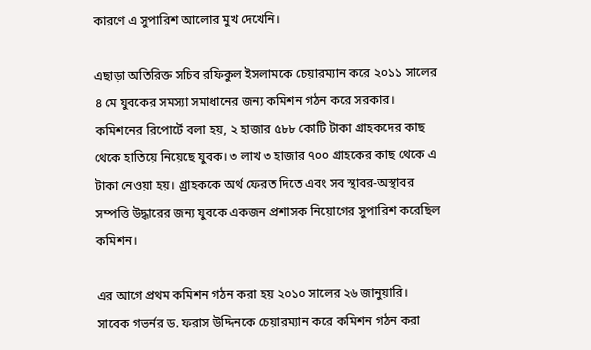কারণে এ সুপারিশ আলোর মুখ দেখেনি।

এছাড়া অতিরিক্ত সচিব রফিকুল ইসলামকে চেয়ারম্যান করে ২০১১ সালের ৪ মে যুবকের সমস্যা সমাধানের জন্য কমিশন গঠন করে সরকার। কমিশনের রিপোর্টে বলা হয়, ২ হাজার ৫৮৮ কোটি টাকা গ্রাহকদের কাছ থেকে হাতিয়ে নিয়েছে যুবক। ৩ লাখ ৩ হাজার ৭০০ গ্রাহকের কাছ থেকে এ টাকা নেওয়া হয়। গ্র্রাহককে অর্থ ফেরত দিতে এবং সব স্থাবর-অস্থাবর সম্পত্তি উদ্ধারের জন্য যুবকে একজন প্রশাসক নিয়োগের সুপারিশ করেছিল কমিশন।

এর আগে প্রথম কমিশন গঠন করা হয় ২০১০ সালের ২৬ জানুয়ারি। সাবেক গভর্নর ড. ফরাস উদ্দিনকে চেয়ারম্যান করে কমিশন গঠন করা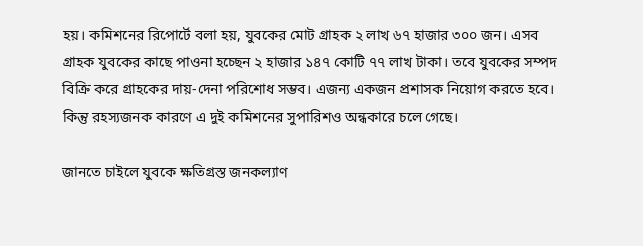হয়। কমিশনের রিপোর্টে বলা হয়, যুবকের মোট গ্রাহক ২ লাখ ৬৭ হাজার ৩০০ জন। এসব গ্রাহক যুবকের কাছে পাওনা হচ্ছেন ২ হাজার ১৪৭ কোটি ৭৭ লাখ টাকা। তবে যুবকের সম্পদ বিক্রি করে গ্রাহকের দায়-দেনা পরিশোধ সম্ভব। এজন্য একজন প্রশাসক নিয়োগ করতে হবে। কিন্তু রহস্যজনক কারণে এ দুই কমিশনের সুপারিশও অন্ধকারে চলে গেছে।

জানতে চাইলে যুবকে ক্ষতিগ্রস্ত জনকল্যাণ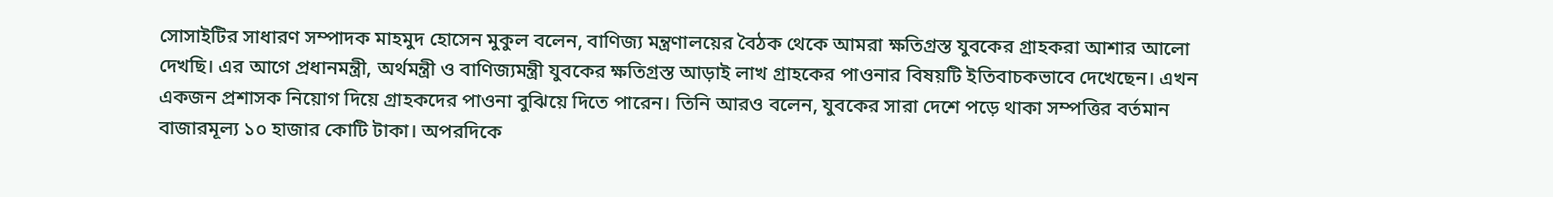সোসাইটির সাধারণ সম্পাদক মাহমুদ হোসেন মুকুল বলেন, বাণিজ্য মন্ত্রণালয়ের বৈঠক থেকে আমরা ক্ষতিগ্রস্ত যুবকের গ্রাহকরা আশার আলো দেখছি। এর আগে প্রধানমন্ত্রী, অর্থমন্ত্রী ও বাণিজ্যমন্ত্রী যুবকের ক্ষতিগ্রস্ত আড়াই লাখ গ্রাহকের পাওনার বিষয়টি ইতিবাচকভাবে দেখেছেন। এখন একজন প্রশাসক নিয়োগ দিয়ে গ্রাহকদের পাওনা বুঝিয়ে দিতে পারেন। তিনি আরও বলেন, যুবকের সারা দেশে পড়ে থাকা সম্পত্তির বর্তমান বাজারমূল্য ১০ হাজার কোটি টাকা। অপরদিকে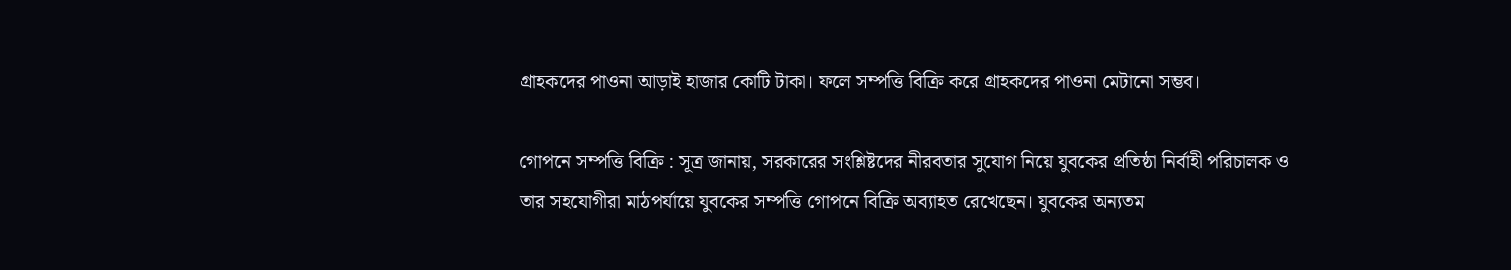গ্রাহকদের পাওনা আড়াই হাজার কোটি টাকা। ফলে সম্পত্তি বিক্রি করে গ্রাহকদের পাওনা মেটানো সম্ভব।

গোপনে সম্পত্তি বিক্রি : সূত্র জানায়, সরকারের সংশ্লিষ্টদের নীরবতার সুযোগ নিয়ে যুবকের প্রতিষ্ঠা নির্বাহী পরিচালক ও তার সহযোগীরা মাঠপর্যায়ে যুবকের সম্পত্তি গোপনে বিক্রি অব্যাহত রেখেছেন। যুবকের অন্যতম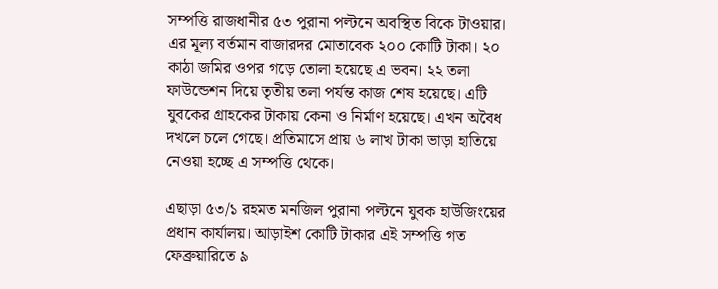সম্পত্তি রাজধানীর ৫৩ পুরানা পল্টনে অবস্থিত বিকে টাওয়ার। এর মূল্য বর্তমান বাজারদর মোতাবেক ২০০ কোটি টাকা। ২০ কাঠা জমির ওপর গড়ে তোলা হয়েছে এ ভবন। ২২ তলা ফাউন্ডেশন দিয়ে তৃতীয় তলা পর্যন্ত কাজ শেষ হয়েছে। এটি যুবকের গ্রাহকের টাকায় কেনা ও নির্মাণ হয়েছে। এখন অবৈধ দখলে চলে গেছে। প্রতিমাসে প্রায় ৬ লাখ টাকা ভাড়া হাতিয়ে নেওয়া হচ্ছে এ সম্পত্তি থেকে।

এছাড়া ৫৩/১ রহমত মনজিল পুরানা পল্টনে যুবক হাউজিংয়ের প্রধান কার্যালয়। আড়াইশ কোটি টাকার এই সম্পত্তি গত ফেব্রুয়ারিতে ৯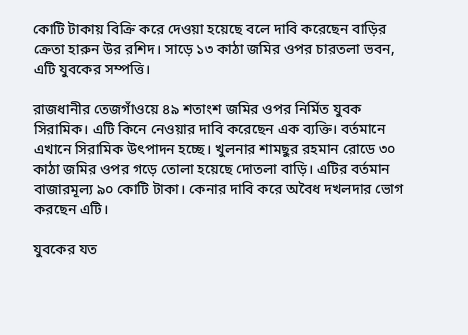কোটি টাকায় বিক্রি করে দেওয়া হয়েছে বলে দাবি করেছেন বাড়ির ক্রেতা হারুন উর রশিদ। সাড়ে ১৩ কাঠা জমির ওপর চারতলা ভবন, এটি যুবকের সম্পত্তি।

রাজধানীর তেজগাঁওয়ে ৪৯ শতাংশ জমির ওপর নির্মিত যুবক সিরামিক। এটি কিনে নেওয়ার দাবি করেছেন এক ব্যক্তি। বর্তমানে এখানে সিরামিক উৎপাদন হচ্ছে। খুলনার শামছুর রহমান রোডে ৩০ কাঠা জমির ওপর গড়ে তোলা হয়েছে দোতলা বাড়ি। এটির বর্তমান বাজারমূল্য ৯০ কোটি টাকা। কেনার দাবি করে অবৈধ দখলদার ভোগ করছেন এটি।

যুবকের যত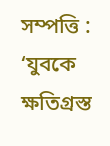সম্পত্তি : ‘যুবকে ক্ষতিগ্রস্ত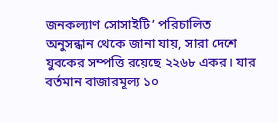জনকল্যাণ সোসাইটি’ পরিচালিত অনুসন্ধান থেকে জানা যায়, সারা দেশে যুবকের সম্পত্তি রয়েছে ২২৬৮ একর। যার বর্তমান বাজারমূল্য ১০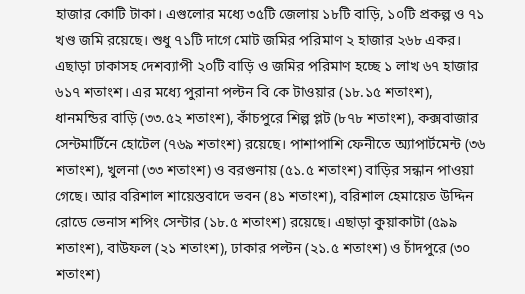হাজার কোটি টাকা। এগুলোর মধ্যে ৩৫টি জেলায় ১৮টি বাড়ি, ১০টি প্রকল্প ও ৭১ খণ্ড জমি রয়েছে। শুধু ৭১টি দাগে মোট জমির পরিমাণ ২ হাজার ২৬৮ একর। এছাড়া ঢাকাসহ দেশব্যাপী ২০টি বাড়ি ও জমির পরিমাণ হচ্ছে ১ লাখ ৬৭ হাজার ৬১৭ শতাংশ। এর মধ্যে পুরানা পল্টন বি কে টাওয়ার (১৮.১৫ শতাংশ), ধানমন্ডির বাড়ি (৩৩.৫২ শতাংশ), কাঁচপুরে শিল্প প্লট (৮৭৮ শতাংশ), কক্সবাজার সেন্টমার্টিনে হোটেল (৭৬৯ শতাংশ) রয়েছে। পাশাপাশি ফেনীতে অ্যাপার্টমেন্ট (৩৬ শতাংশ), খুলনা (৩৩ শতাংশ) ও বরগুনায় (৫১.৫ শতাংশ) বাড়ির সন্ধান পাওয়া গেছে। আর বরিশাল শায়েস্তবাদে ভবন (৪১ শতাংশ), বরিশাল হেমায়েত উদ্দিন রোডে ভেনাস শপিং সেন্টার (১৮.৫ শতাংশ) রয়েছে। এছাড়া কুয়াকাটা (৫৯৯ শতাংশ), বাউফল (২১ শতাংশ), ঢাকার পল্টন (২১.৫ শতাংশ) ও চাঁদপুরে (৩০ শতাংশ)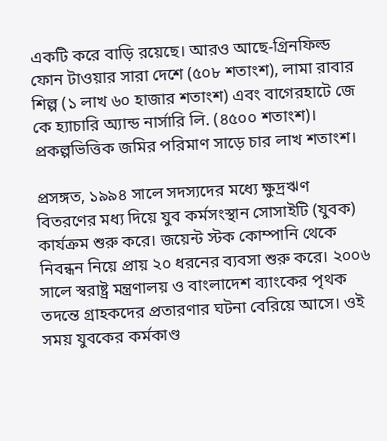একটি করে বাড়ি রয়েছে। আরও আছে-গ্রিনফিল্ড ফোন টাওয়ার সারা দেশে (৫০৮ শতাংশ), লামা রাবার শিল্প (১ লাখ ৬০ হাজার শতাংশ) এবং বাগেরহাটে জে কে হ্যাচারি অ্যান্ড নার্সারি লি. (৪৫০০ শতাংশ)। প্রকল্পভিত্তিক জমির পরিমাণ সাড়ে চার লাখ শতাংশ।

প্রসঙ্গত, ১৯৯৪ সালে সদস্যদের মধ্যে ক্ষুদ্রঋণ বিতরণের মধ্য দিয়ে যুব কর্মসংস্থান সোসাইটি (যুবক) কার্যক্রম শুরু করে। জয়েন্ট স্টক কোম্পানি থেকে নিবন্ধন নিয়ে প্রায় ২০ ধরনের ব্যবসা শুরু করে। ২০০৬ সালে স্বরাষ্ট্র মন্ত্রণালয় ও বাংলাদেশ ব্যাংকের পৃথক তদন্তে গ্রাহকদের প্রতারণার ঘটনা বেরিয়ে আসে। ওই সময় যুবকের কর্মকাণ্ড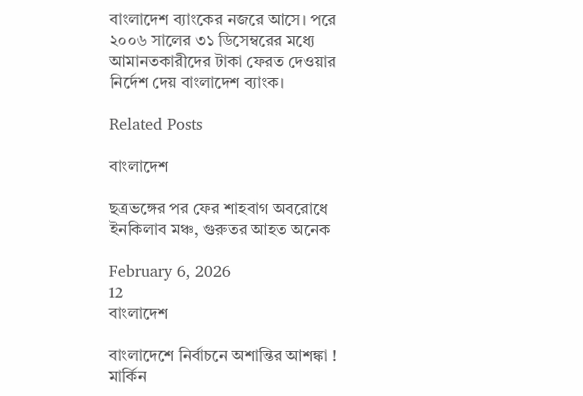বাংলাদেশ ব্যাংকের নজরে আসে। পরে ২০০৬ সালের ৩১ ডিসেম্বরের মধ্যে আমানতকারীদের টাকা ফেরত দেওয়ার নির্দেশ দেয় বাংলাদেশ ব্যাংক।

Related Posts

বাংলাদেশ

ছত্রভঙ্গের পর ফের শাহবাগ অবরোধে ইনকিলাব মঞ্চ, গুরুতর আহত অনেক

February 6, 2026
12
বাংলাদেশ

বাংলাদেশে নির্বাচনে অশান্তির আশঙ্কা ! মার্কিন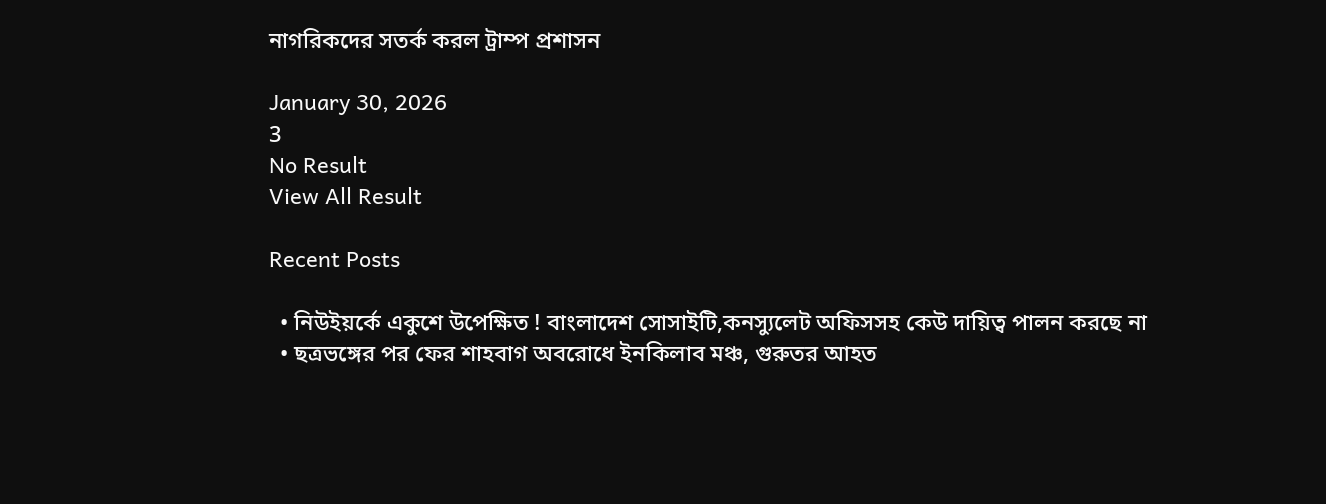নাগরিকদের সতর্ক করল ট্রাম্প প্রশাসন

January 30, 2026
3
No Result
View All Result

Recent Posts

  • নিউইয়র্কে একুশে উপেক্ষিত ! বাংলাদেশ সোসাইটি,কনস্যুলেট অফিসসহ কেউ দায়িত্ব পালন করছে না
  • ছত্রভঙ্গের পর ফের শাহবাগ অবরোধে ইনকিলাব মঞ্চ, গুরুতর আহত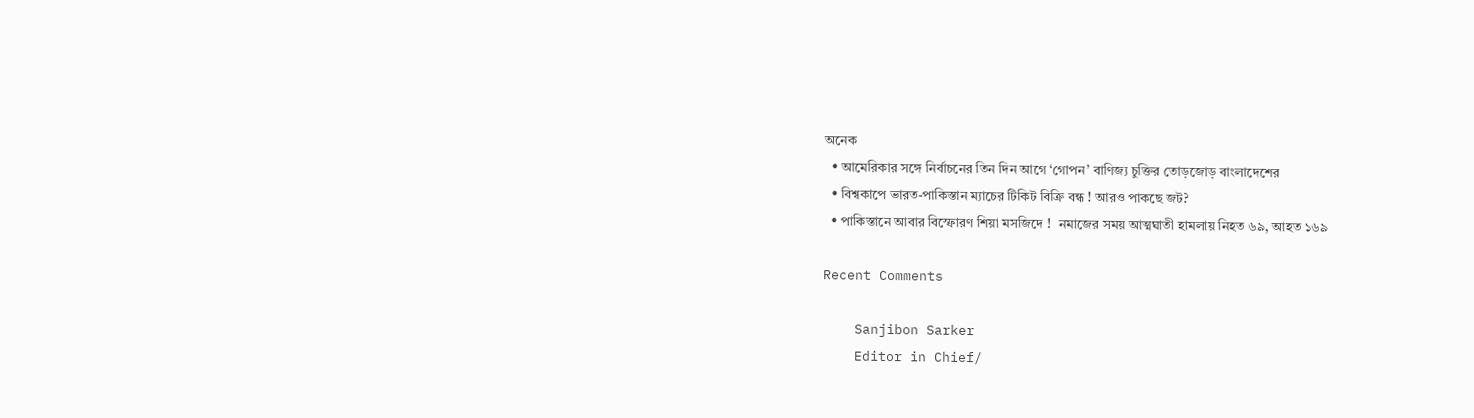অনেক
  • আমেরিকার সঙ্গে নির্বাচনের তিন দিন আগে ‘গোপন’ বাণিজ্য চুক্তির তোড়জোড় বাংলাদেশের
  • বিশ্বকাপে ভারত-পাকিস্তান ম্যাচের টিকিট বিক্রি বন্ধ ! আরও পাকছে জট?
  • পাকিস্তানে আবার বিস্ফোরণ শিয়া মসজিদে !  নমাজের সময় আত্মঘাতী হামলায় নিহত ৬৯, আহত ১৬৯

Recent Comments

    Sanjibon Sarker
    Editor in Chief/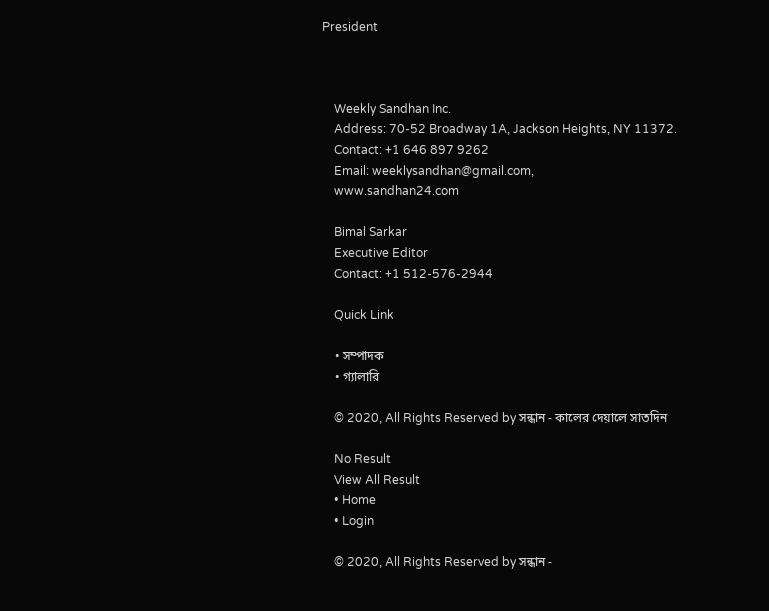President



    Weekly Sandhan Inc.
    Address: 70-52 Broadway 1A, Jackson Heights, NY 11372.
    Contact: +1 646 897 9262
    Email: weeklysandhan@gmail.com,
    www.sandhan24.com

    Bimal Sarkar
    Executive Editor
    Contact: +1 512-576-2944

    Quick Link

    • সম্পাদক
    • গ্যালারি

    © 2020, All Rights Reserved by সন্ধান - কালের দেয়ালে সাতদিন

    No Result
    View All Result
    • Home
    • Login

    © 2020, All Rights Reserved by সন্ধান -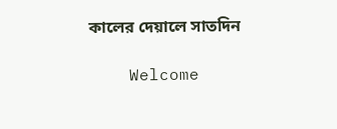কালের দেয়ালে সাতদিন

    Welcome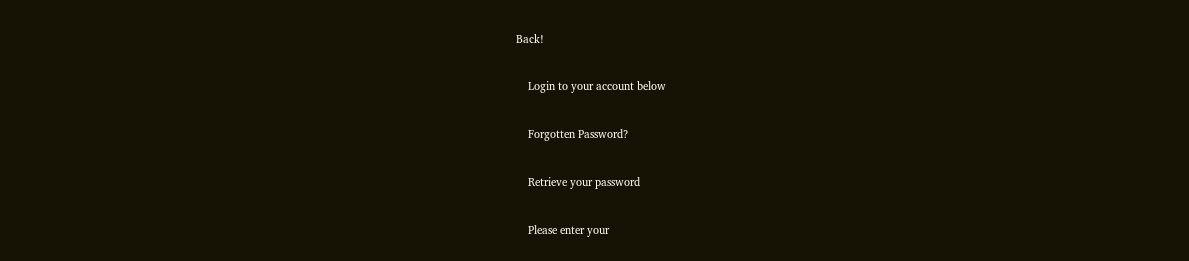Back!

    Login to your account below

    Forgotten Password?

    Retrieve your password

    Please enter your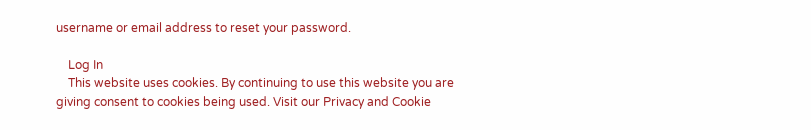username or email address to reset your password.

    Log In
    This website uses cookies. By continuing to use this website you are giving consent to cookies being used. Visit our Privacy and Cookie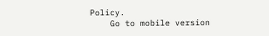Policy.
    Go to mobile version